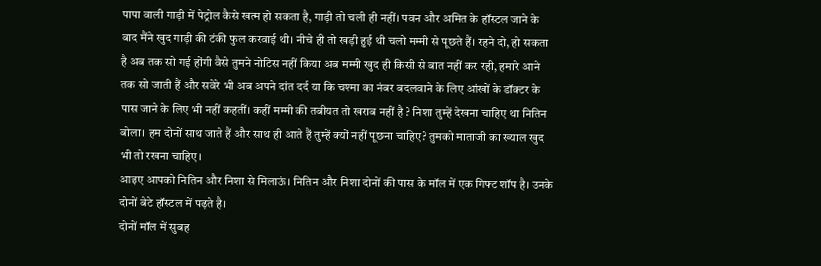पापा वाली गाड़ी में पेट्रोल कैसे खत्म हो सकता है, गाड़ी तो चली ही नहीं। पवन और अमित के हॉस्टल जाने के बाद मैंने खुद गाड़ी की टंकी फुल करवाई थी। नीचे ही तो खड़ी हुई थी चलो मम्मी से पूछते हैं। रहने दो, हो सकता है अब तक सो गई होंगी वैसे तुमने नोटिस नहीं किया अब मम्मी खुद ही किसी से बात नहीं कर रही, हमारे आने तक सो जाती हैं और सवेरे भी अब अपने दांत दर्द या कि चश्मा का नंबर बदलवाने के लिए आंखों के डॉक्टर के पास जाने के लिए भी नहीं कहतीं। कहीं मम्मी की तबीयत तो खराब नहीं है ? निशा तुम्हें देखना चाहिए था नितिन बोला। हम दोनों साथ जाते हैं और साथ ही आते हैं तुम्हें क्यों नहीं पूछना चाहिए? तुमको माताजी का ख्याल खुद भी तो रखना चाहिए।
आइए आपको नितिन और निशा से मिलाऊं। नितिन और निशा दोनों की पास के मॉल में एक गिफ्ट शॉप है। उनके दोनों बेटे हॉस्टल में पढ़ते है।
दोनों मॉल में सुबह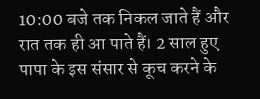10:00 बजे तक निकल जाते हैं और रात तक ही आ पाते हैं। 2 साल हुए पापा के इस संसार से कूच करने के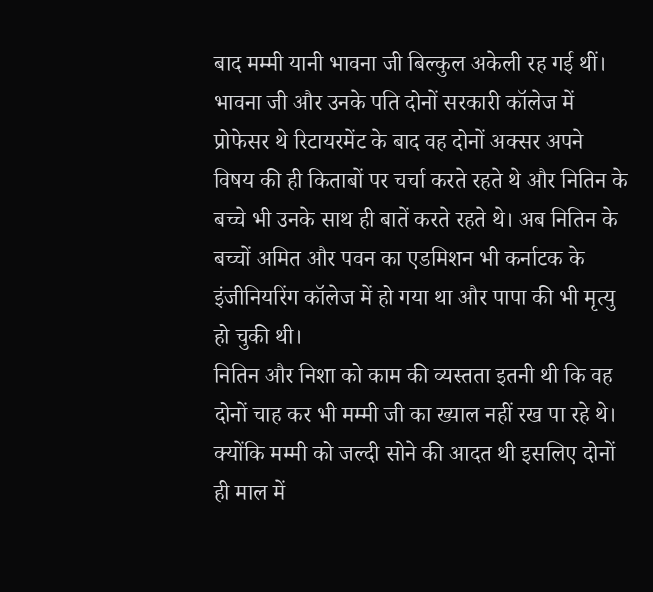बाद मम्मी यानी भावना जी बिल्कुल अकेली रह गई थीं। भावना जी और उनके पति दोनों सरकारी कॉलेज में प्रोफेसर थे रिटायरमेंट के बाद वह दोनों अक्सर अपने विषय की ही किताबों पर चर्चा करते रहते थे और नितिन के बच्चे भी उनके साथ ही बातें करते रहते थे। अब नितिन के बच्चों अमित और पवन का एडमिशन भी कर्नाटक के इंजीनियरिंग कॉलेज में हो गया था और पापा की भी मृत्यु हो चुकी थी।
नितिन और निशा को काम की व्यस्तता इतनी थी कि वह दोनों चाह कर भी मम्मी जी का ख्याल नहीं रख पा रहे थे। क्योंकि मम्मी को जल्दी सोने की आदत थी इसलिए दोनों ही माल में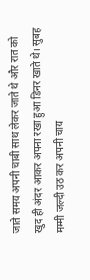जाते समय अपनी चाबी साथ लेकर जाते थे और रात को खुद ही अंदर आकर अपना रखा हुआ डिनर खाते थे। सुबह मम्मी जल्दी उठ कर अपनी चाय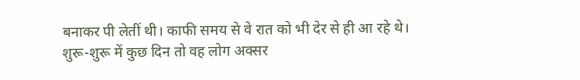बनाकर पी लेतीं थी। काफी समय से वे रात को भी देर से ही आ रहे थे।
शुरू-शुरू में कुछ दिन तो वह लोग अक्सर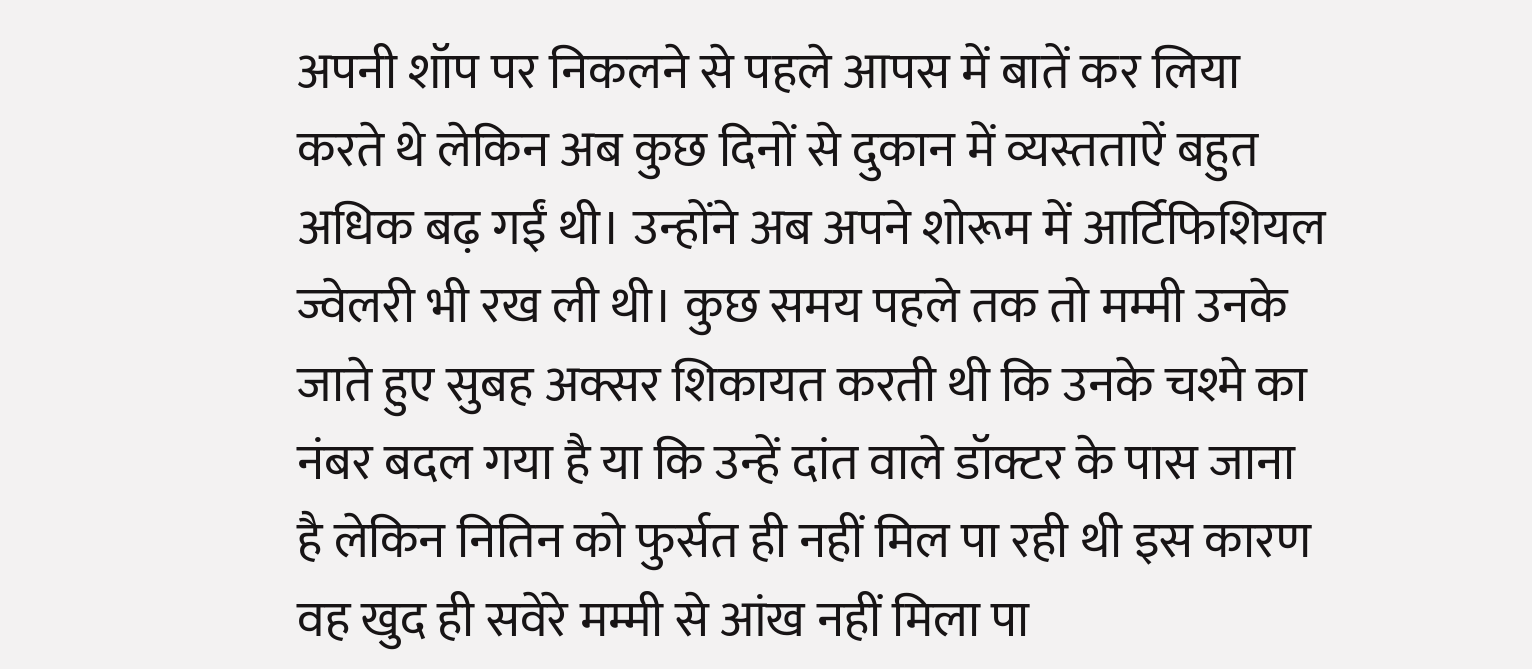अपनी शॉप पर निकलने से पहले आपस में बातें कर लिया करते थे लेकिन अब कुछ दिनों से दुकान में व्यस्तताऐं बहुत अधिक बढ़ गईं थी। उन्होंने अब अपने शोरूम में आर्टिफिशियल ज्वेलरी भी रख ली थी। कुछ समय पहले तक तो मम्मी उनके जाते हुए सुबह अक्सर शिकायत करती थी कि उनके चश्मे का नंबर बदल गया है या कि उन्हें दांत वाले डॉक्टर के पास जाना है लेकिन नितिन को फुर्सत ही नहीं मिल पा रही थी इस कारण वह खुद ही सवेरे मम्मी से आंख नहीं मिला पा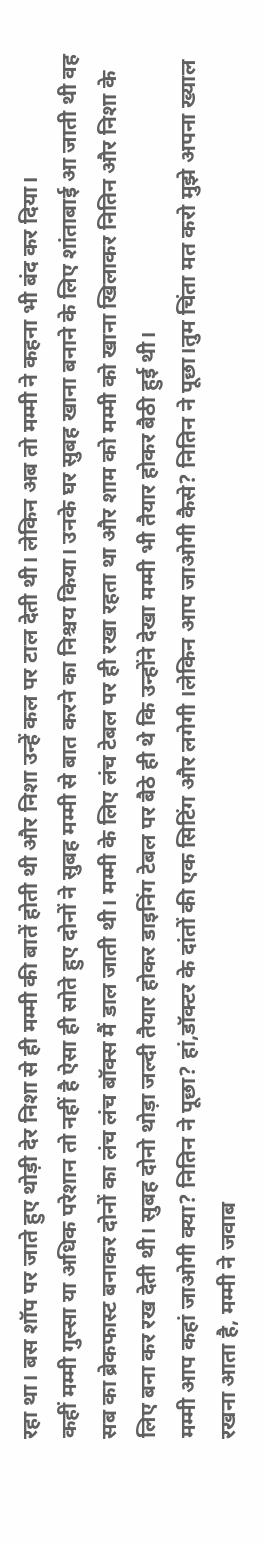रहा था। बस शॉप पर जाते हुए थोड़ी देर निशा से ही मम्मी की बातें होती थी और निशा उन्हें कल पर टाल देती थी। लेकिन अब तो मम्मी ने कहना भी बंद कर दिया।
कहीं मम्मी गुस्सा या अधिक परेशान तो नहीं है ऐसा ही सोते हुए दोनों ने सुबह मम्मी से बात करने का निश्चय किया। उनके घर सुबह खाना बनाने के लिए शांताबाई आ जाती थी वह सब का ब्रेकफास्ट बनाकर दोनों का लंच लंच बॉक्स मैं डाल जाती थी। मम्मी के लिए लंच टेबल पर ही रखा रहता था और शाम को मम्मी को खाना खिलाकर नितिन और निशा के लिए बना कर रख देती थी। सुबह दोनो थोड़ा जल्दी तैयार होकर डाइनिंग टेबल पर बैठे ही थे कि उन्होंने देखा मम्मी भी तैयार होकर बैठी हुई थी।
मम्मी आप कहां जाओगी क्या? नितिन ने पूछा? हां,डॉक्टर के दांतों की एक सिटिंग और लगेगी ।लेकिन आप जाओगी कैसे? नितिन ने पूछा।तुम चिंता मत करो मुझे अपना ख्याल रखना आता है, मम्मी ने जवाब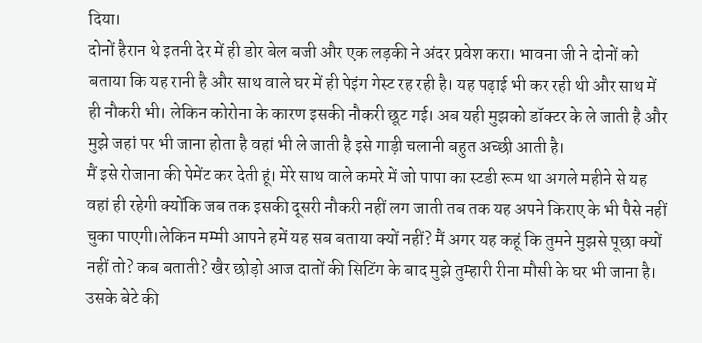दिया।
दोनों हैरान थे इतनी देर में ही डोर बेल बजी और एक लड़की ने अंदर प्रवेश करा। भावना जी ने दोनों को बताया कि यह रानी है और साथ वाले घर में ही पेइंग गेस्ट रह रही है। यह पढ़ाई भी कर रही थी और साथ में ही नौकरी भी। लेकिन कोरोना के कारण इसकी नौकरी छूट गई। अब यही मुझको डॉक्टर के ले जाती है और मुझे जहां पर भी जाना होता है वहां भी ले जाती है इसे गाड़ी चलानी बहुत अच्छी आती है।
मैं इसे रोजाना की पेमेंट कर देती हूं। मेरे साथ वाले कमरे में जो पापा का स्टडी रूम था अगले महीने से यह वहां ही रहेगी क्योंकि जब तक इसकी दूसरी नौकरी नहीं लग जाती तब तक यह अपने किराए के भी पैसे नहीं चुका पाएगी।लेकिन मम्मी आपने हमें यह सब बताया क्यों नहीं? मैं अगर यह कहूं कि तुमने मुझसे पूछा क्यों नहीं तो? कब बताती? खैर छोड़ो आज दातों की सिटिंग के बाद मुझे तुम्हारी रीना मौसी के घर भी जाना है। उसके बेटे की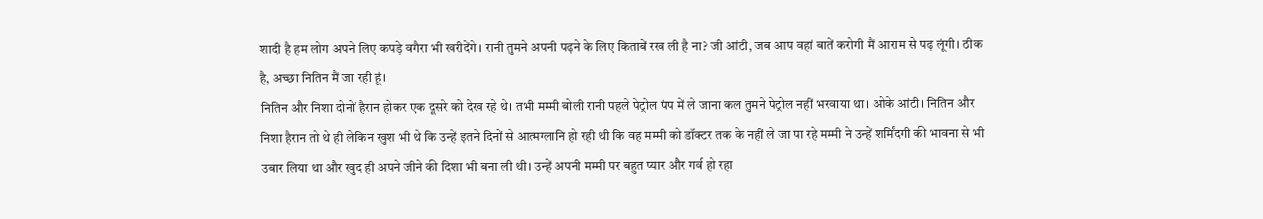शादी है हम लोग अपने लिए कपड़े वगैरा भी खरीदेंगे। रानी तुमने अपनी पढ़ने के लिए किताबें रख ली है ना? जी आंटी, जब आप वहां बातें करोगी मैं आराम से पढ़ लूंगी। ठीक है, अच्छा नितिन मैं जा रही हूं।
नितिन और निशा दोनों हैरान होकर एक दूसरे को देख रहे थे। तभी मम्मी बोली रानी पहले पेट्रोल पंप में ले जाना कल तुमने पेट्रोल नहीं भरवाया था। ओके आंटी। नितिन और निशा हैरान तो थे ही लेकिन खुश भी थे कि उन्हें इतने दिनों से आत्मग्लानि हो रही थी कि वह मम्मी को डॉक्टर तक के नहीं ले जा पा रहे मम्मी ने उन्हें शर्मिंदगी की भावना से भी उबार लिया था और खुद ही अपने जीने की दिशा भी बना ली थी। उन्हें अपनी मम्मी पर बहुत प्यार और गर्व हो रहा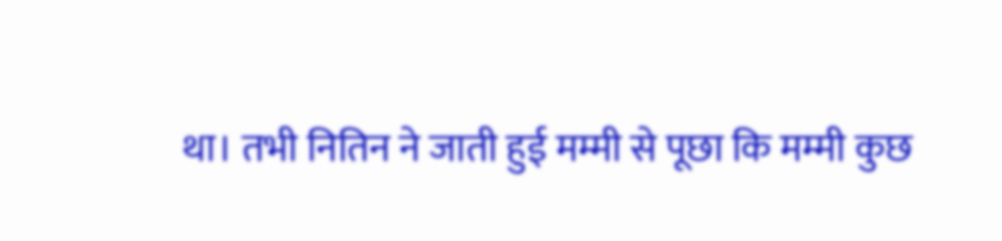था। तभी नितिन ने जाती हुई मम्मी से पूछा कि मम्मी कुछ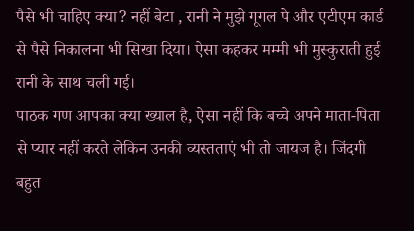पैसे भी चाहिए क्या? नहीं बेटा , रानी ने मुझे गूगल पे और एटीएम कार्ड से पैसे निकालना भी सिखा दिया। ऐसा कहकर मम्मी भी मुस्कुराती हुई रानी के साथ चली गई।
पाठक गण आपका क्या ख्याल है, ऐसा नहीं कि बच्चे अपने माता-पिता से प्यार नहीं करते लेकिन उनकी व्यस्तताएं भी तो जायज है। जिंदगी बहुत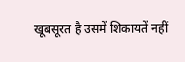खूबसूरत है उसमें शिकायतें नहीं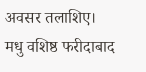अवसर तलाशिए।
मधु वशिष्ठ फरीदाबाद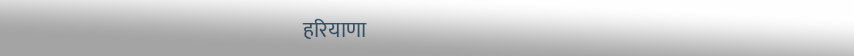हरियाणा